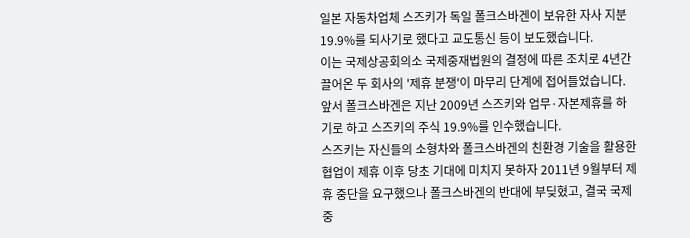일본 자동차업체 스즈키가 독일 폴크스바겐이 보유한 자사 지분 19.9%를 되사기로 했다고 교도통신 등이 보도했습니다.
이는 국제상공회의소 국제중재법원의 결정에 따른 조치로 4년간 끌어온 두 회사의 '제휴 분쟁'이 마무리 단계에 접어들었습니다.
앞서 폴크스바겐은 지난 2009년 스즈키와 업무·자본제휴를 하기로 하고 스즈키의 주식 19.9%를 인수했습니다.
스즈키는 자신들의 소형차와 폴크스바겐의 친환경 기술을 활용한 협업이 제휴 이후 당초 기대에 미치지 못하자 2011년 9월부터 제휴 중단을 요구했으나 폴크스바겐의 반대에 부딪혔고, 결국 국제중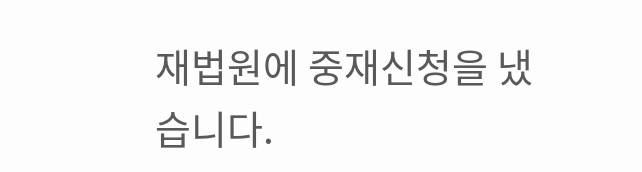재법원에 중재신청을 냈습니다.